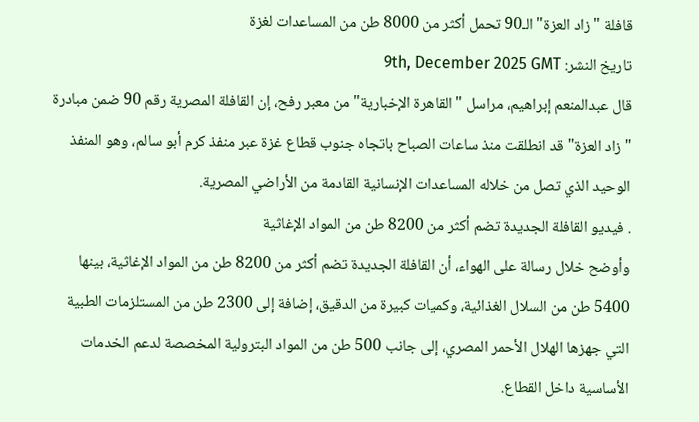قافلة "زاد العزة" الـ90 تحمل أكثر من 8000 طن من المساعدات لغزة
تاريخ النشر: 9th, December 2025 GMT
قال عبدالمنعم إبراهيم، مراسل "القاهرة الإخبارية" من معبر رفح، إن القافلة المصرية رقم 90 ضمن مبادرة "زاد العزة" قد انطلقت منذ ساعات الصباح باتجاه جنوب قطاع غزة عبر منفذ كرم أبو سالم، وهو المنفذ الوحيد الذي تصل من خلاله المساعدات الإنسانية القادمة من الأراضي المصرية.
. فيديو القافلة الجديدة تضم أكثر من 8200 طن من المواد الإغاثية
وأوضح خلال رسالة على الهواء، أن القافلة الجديدة تضم أكثر من 8200 طن من المواد الإغاثية، بينها 5400 طن من السلال الغذائية، وكميات كبيرة من الدقيق، إضافة إلى 2300 طن من المستلزمات الطبية التي جهزها الهلال الأحمر المصري، إلى جانب 500 طن من المواد البترولية المخصصة لدعم الخدمات الأساسية داخل القطاع.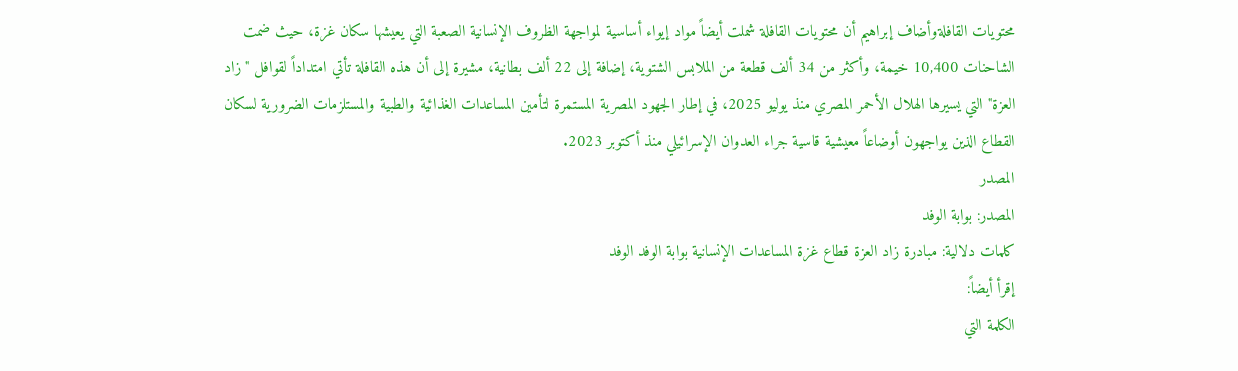محتويات القافلةوأضاف إبراهيم أن محتويات القافلة شملت أيضاً مواد إيواء أساسية لمواجهة الظروف الإنسانية الصعبة التي يعيشها سكان غزة، حيث ضمت الشاحنات 10,400 خيمة، وأكثر من 34 ألف قطعة من الملابس الشتوية، إضافة إلى 22 ألف بطانية، مشيرة إلى أن هذه القافلة تأتي امتداداً لقوافل "زاد العزة" التي يسيرها الهلال الأحمر المصري منذ يوليو 2025، في إطار الجهود المصرية المستمرة لتأمين المساعدات الغذائية والطبية والمستلزمات الضرورية لسكان القطاع الذين يواجهون أوضاعاً معيشية قاسية جراء العدوان الإسرائيلي منذ أكتوبر 2023.
المصدر
المصدر: بوابة الوفد
كلمات دلالية: مبادرة زاد العزة قطاع غزة المساعدات الإنسانية بوابة الوفد الوفد
إقرأ أيضاً:
الكلمة التي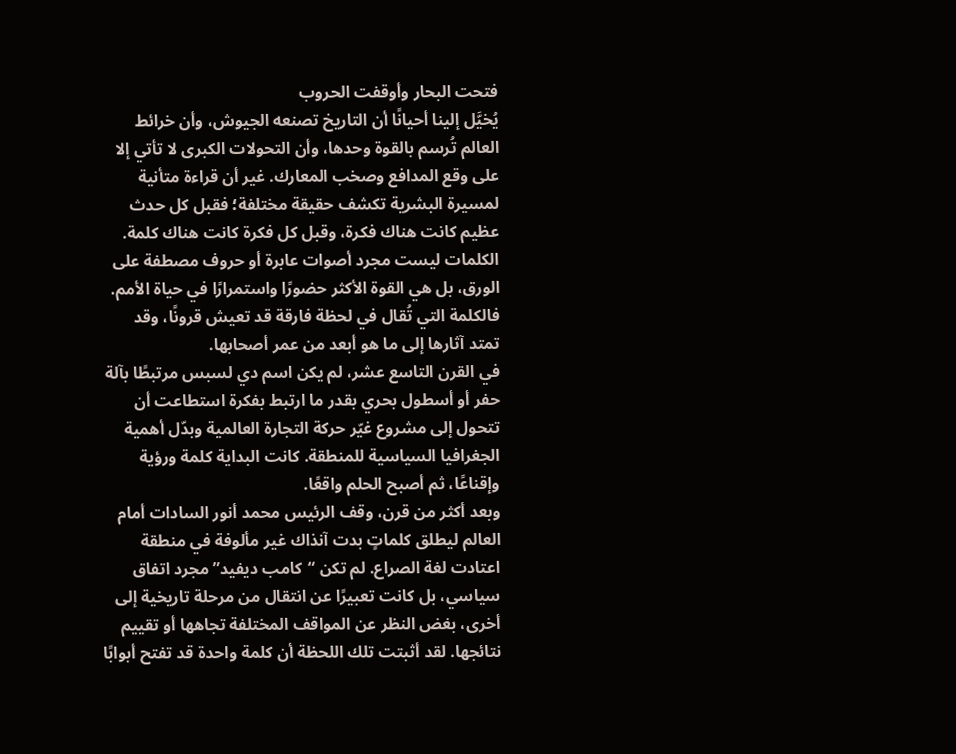فتحت البحار وأوقفت الحروب
يُخيَّل إلينا أحيانًا أن التاريخ تصنعه الجيوش، وأن خرائط العالم تُرسم بالقوة وحدها، وأن التحولات الكبرى لا تأتي إلا على وقع المدافع وصخب المعارك. غير أن قراءة متأنية لمسيرة البشرية تكشف حقيقة مختلفة؛ فقبل كل حدث عظيم كانت هناك فكرة، وقبل كل فكرة كانت هناك كلمة.
الكلمات ليست مجرد أصوات عابرة أو حروف مصطفة على الورق، بل هي القوة الأكثر حضورًا واستمرارًا في حياة الأمم. فالكلمة التي تُقال في لحظة فارقة قد تعيش قرونًا، وقد تمتد آثارها إلى ما هو أبعد من عمر أصحابها.
في القرن التاسع عشر، لم يكن اسم دي لسبس مرتبطًا بآلة حفر أو أسطول بحري بقدر ما ارتبط بفكرة استطاعت أن تتحول إلى مشروع غيّر حركة التجارة العالمية وبدّل أهمية الجغرافيا السياسية للمنطقة. كانت البداية كلمة ورؤية وإقناعًا، ثم أصبح الحلم واقعًا.
وبعد أكثر من قرن، وقف الرئيس محمد أنور السادات أمام العالم ليطلق كلماتٍ بدت آنذاك غير مألوفة في منطقة اعتادت لغة الصراع. لم تكن “كامب ديفيد” مجرد اتفاق سياسي، بل كانت تعبيرًا عن انتقال من مرحلة تاريخية إلى أخرى، بغض النظر عن المواقف المختلفة تجاهها أو تقييم نتائجها. لقد أثبتت تلك اللحظة أن كلمة واحدة قد تفتح أبوابًا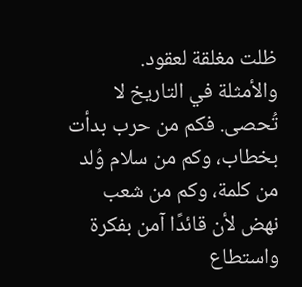ظلت مغلقة لعقود.
والأمثلة في التاريخ لا تُحصى. فكم من حرب بدأت بخطاب، وكم من سلام وُلد من كلمة، وكم من شعب نهض لأن قائدًا آمن بفكرة واستطاع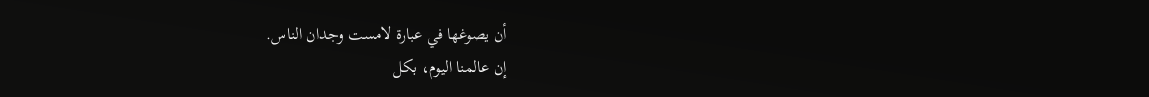أن يصوغها في عبارة لامست وجدان الناس.
إن عالمنا اليوم، بكل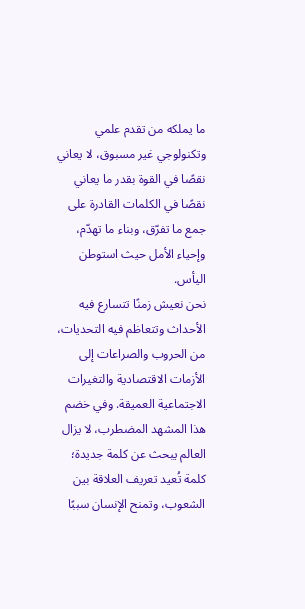ما يملكه من تقدم علمي وتكنولوجي غير مسبوق، لا يعاني نقصًا في القوة بقدر ما يعاني نقصًا في الكلمات القادرة على جمع ما تفرّق، وبناء ما تهدّم، وإحياء الأمل حيث استوطن اليأس.
نحن نعيش زمنًا تتسارع فيه الأحداث وتتعاظم فيه التحديات، من الحروب والصراعات إلى الأزمات الاقتصادية والتغيرات الاجتماعية العميقة. وفي خضم هذا المشهد المضطرب، لا يزال العالم يبحث عن كلمة جديدة؛ كلمة تُعيد تعريف العلاقة بين الشعوب، وتمنح الإنسان سببًا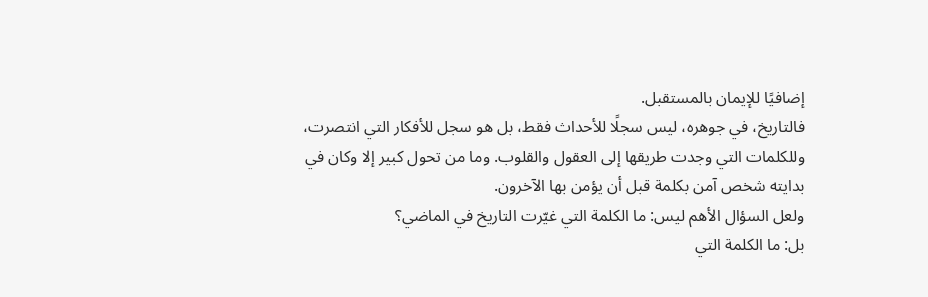إضافيًا للإيمان بالمستقبل.
فالتاريخ، في جوهره، ليس سجلًا للأحداث فقط، بل هو سجل للأفكار التي انتصرت، وللكلمات التي وجدت طريقها إلى العقول والقلوب. وما من تحول كبير إلا وكان في بدايته شخص آمن بكلمة قبل أن يؤمن بها الآخرون.
ولعل السؤال الأهم ليس: ما الكلمة التي غيّرت التاريخ في الماضي؟
بل: ما الكلمة التي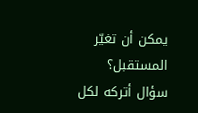يمكن أن تغيّر المستقبل؟
سؤال أتركه لكل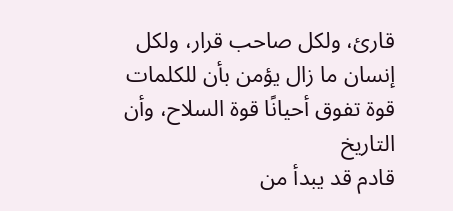قارئ، ولكل صاحب قرار، ولكل إنسان ما زال يؤمن بأن للكلمات قوة تفوق أحيانًا قوة السلاح، وأن التاريخ
قادم قد يبدأ من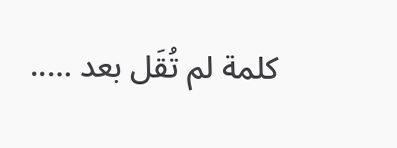كلمة لم تُقَل بعد …..